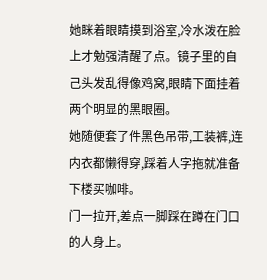她眯着眼睛摸到浴室,冷水泼在脸上才勉强清醒了点。镜子里的自己头发乱得像鸡窝,眼睛下面挂着两个明显的黑眼圈。
她随便套了件黑色吊带,工装裤,连内衣都懒得穿,踩着人字拖就准备下楼买咖啡。
门一拉开,差点一脚踩在蹲在门口的人身上。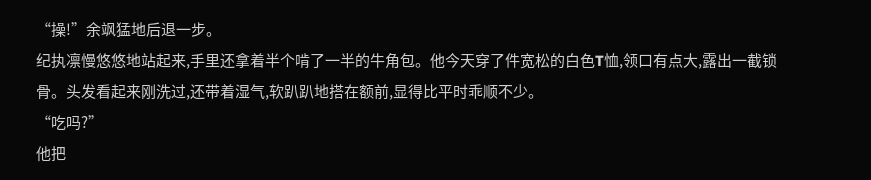“操!”余飒猛地后退一步。
纪执凛慢悠悠地站起来,手里还拿着半个啃了一半的牛角包。他今天穿了件宽松的白色T恤,领口有点大,露出一截锁骨。头发看起来刚洗过,还带着湿气,软趴趴地搭在额前,显得比平时乖顺不少。
“吃吗?”
他把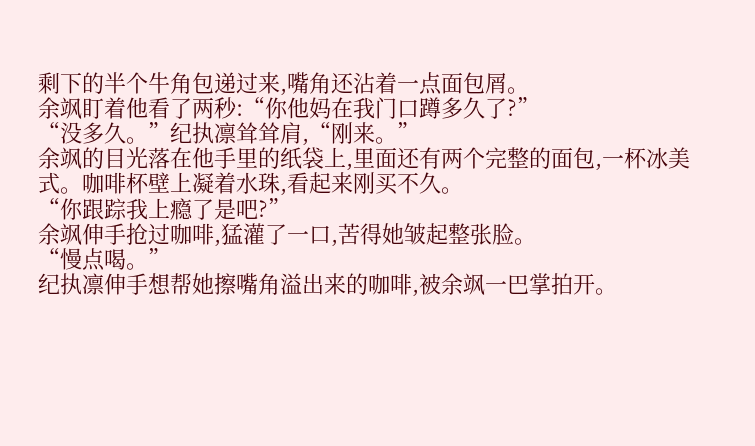剩下的半个牛角包递过来,嘴角还沾着一点面包屑。
余飒盯着他看了两秒:“你他妈在我门口蹲多久了?”
“没多久。”纪执凛耸耸肩,“刚来。”
余飒的目光落在他手里的纸袋上,里面还有两个完整的面包,一杯冰美式。咖啡杯壁上凝着水珠,看起来刚买不久。
“你跟踪我上瘾了是吧?”
余飒伸手抢过咖啡,猛灌了一口,苦得她皱起整张脸。
“慢点喝。”
纪执凛伸手想帮她擦嘴角溢出来的咖啡,被余飒一巴掌拍开。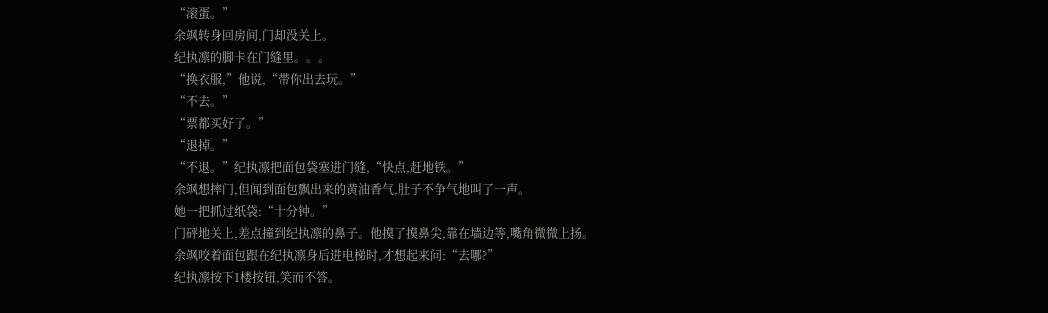“滚蛋。”
余飒转身回房间,门却没关上。
纪执凛的脚卡在门缝里。。。
“换衣服,”他说,“带你出去玩。”
“不去。”
“票都买好了。”
“退掉。”
“不退。”纪执凛把面包袋塞进门缝,“快点,赶地铁。”
余飒想摔门,但闻到面包飘出来的黄油香气,肚子不争气地叫了一声。
她一把抓过纸袋:“十分钟。”
门砰地关上,差点撞到纪执凛的鼻子。他摸了摸鼻尖,靠在墙边等,嘴角微微上扬。
余飒咬着面包跟在纪执凛身后进电梯时,才想起来问:“去哪?”
纪执凛按下1楼按钮,笑而不答。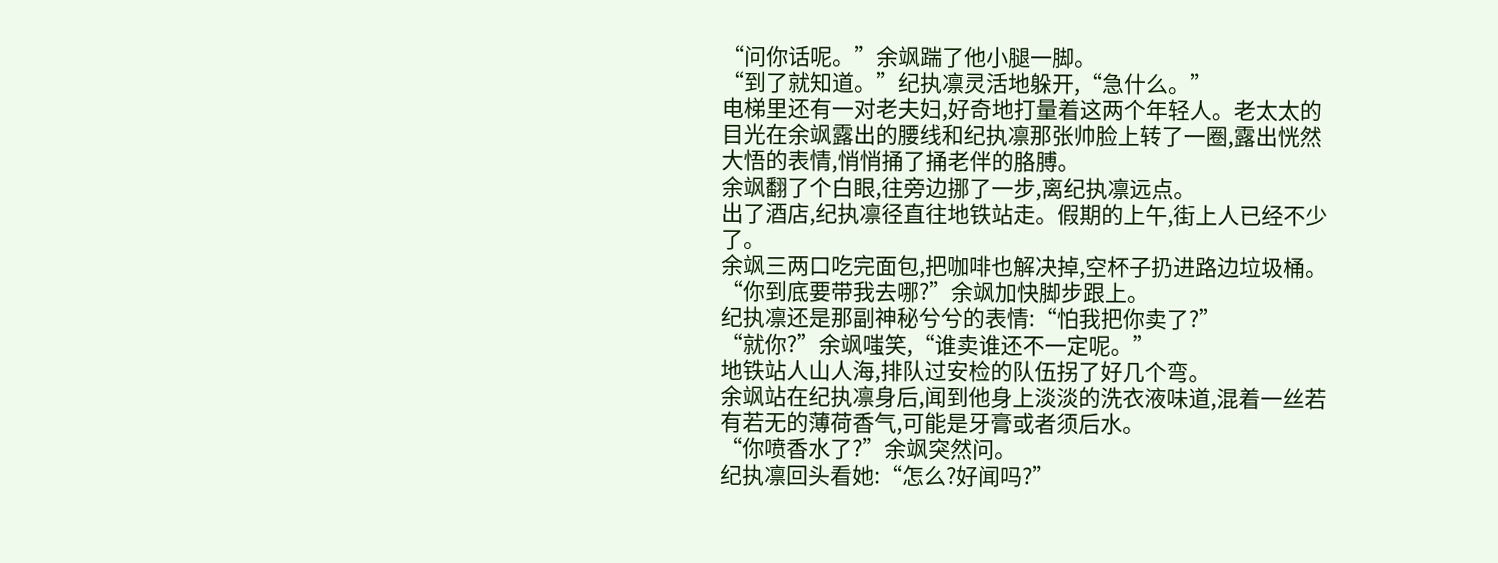“问你话呢。”余飒踹了他小腿一脚。
“到了就知道。”纪执凛灵活地躲开,“急什么。”
电梯里还有一对老夫妇,好奇地打量着这两个年轻人。老太太的目光在余飒露出的腰线和纪执凛那张帅脸上转了一圈,露出恍然大悟的表情,悄悄捅了捅老伴的胳膊。
余飒翻了个白眼,往旁边挪了一步,离纪执凛远点。
出了酒店,纪执凛径直往地铁站走。假期的上午,街上人已经不少了。
余飒三两口吃完面包,把咖啡也解决掉,空杯子扔进路边垃圾桶。
“你到底要带我去哪?”余飒加快脚步跟上。
纪执凛还是那副神秘兮兮的表情:“怕我把你卖了?”
“就你?”余飒嗤笑,“谁卖谁还不一定呢。”
地铁站人山人海,排队过安检的队伍拐了好几个弯。
余飒站在纪执凛身后,闻到他身上淡淡的洗衣液味道,混着一丝若有若无的薄荷香气,可能是牙膏或者须后水。
“你喷香水了?”余飒突然问。
纪执凛回头看她:“怎么?好闻吗?”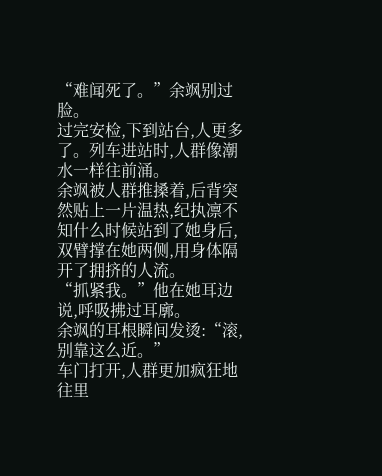“难闻死了。”余飒别过脸。
过完安检,下到站台,人更多了。列车进站时,人群像潮水一样往前涌。
余飒被人群推搡着,后背突然贴上一片温热,纪执凛不知什么时候站到了她身后,双臂撑在她两侧,用身体隔开了拥挤的人流。
“抓紧我。”他在她耳边说,呼吸拂过耳廓。
余飒的耳根瞬间发烫:“滚,别靠这么近。”
车门打开,人群更加疯狂地往里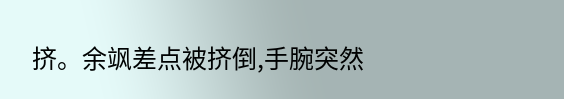挤。余飒差点被挤倒,手腕突然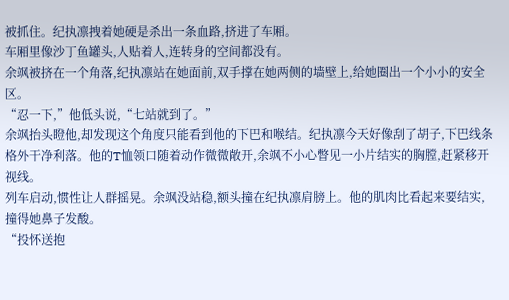被抓住。纪执凛拽着她硬是杀出一条血路,挤进了车厢。
车厢里像沙丁鱼罐头,人贴着人,连转身的空间都没有。
余飒被挤在一个角落,纪执凛站在她面前,双手撑在她两侧的墙壁上,给她圈出一个小小的安全区。
“忍一下,”他低头说,“七站就到了。”
余飒抬头瞪他,却发现这个角度只能看到他的下巴和喉结。纪执凛今天好像刮了胡子,下巴线条格外干净利落。他的T恤领口随着动作微微敞开,余飒不小心瞥见一小片结实的胸膛,赶紧移开视线。
列车启动,惯性让人群摇晃。余飒没站稳,额头撞在纪执凛肩膀上。他的肌肉比看起来要结实,撞得她鼻子发酸。
“投怀送抱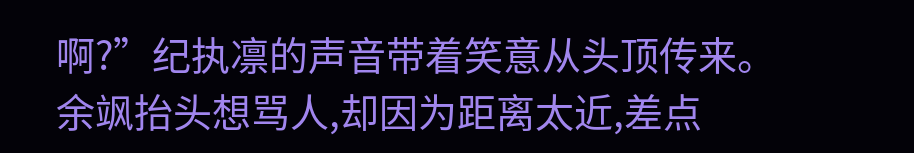啊?”纪执凛的声音带着笑意从头顶传来。
余飒抬头想骂人,却因为距离太近,差点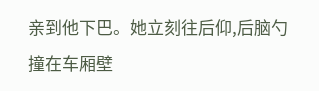亲到他下巴。她立刻往后仰,后脑勺撞在车厢壁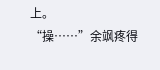上。
“操……”余飒疼得